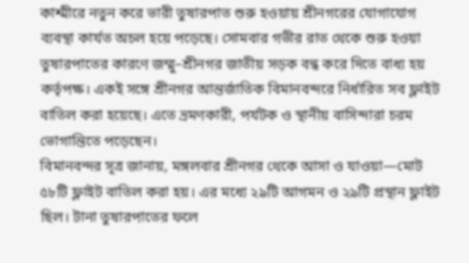কাশ্মীরে নতুন করে ভারী তুষারপাত শুরু হওয়ায় শ্রীনগরের যোগাযোগ ব্যবস্থা কার্যত অচল হয়ে পড়েছে। সোমবার গভীর রাত থেকে শুরু হওয়া তুষারপাতের কারণে জম্মু–শ্রীনগর জাতীয় সড়ক বন্ধ করে দিতে বাধ্য হয় কর্তৃপক্ষ। একই সঙ্গে শ্রীনগর আন্তর্জাতিক বিমানবন্দরে নির্ধারিত সব ফ্লাইট বাতিল করা হয়েছে। এতে ভ্রমণকারী, পর্যটক ও স্থানীয় বাসিন্দারা চরম ভোগান্তিতে পড়েছেন।
বিমানবন্দর সূত্র জানায়, মঙ্গলবার শ্রীনগর থেকে আসা ও যাওয়া—মোট ৫৮টি ফ্লাইট বাতিল করা হয়। এর মধ্যে ২৯টি আগমন ও ২৯টি প্রস্থান ফ্লাইট ছিল। টানা তুষারপাতের ফলে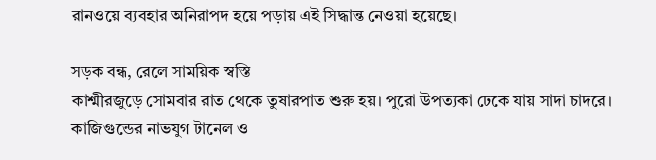রানওয়ে ব্যবহার অনিরাপদ হয়ে পড়ায় এই সিদ্ধান্ত নেওয়া হয়েছে।

সড়ক বন্ধ, রেলে সাময়িক স্বস্তি
কাশ্মীরজুড়ে সোমবার রাত থেকে তুষারপাত শুরু হয়। পুরো উপত্যকা ঢেকে যায় সাদা চাদরে। কাজিগুন্ডের নাভযুগ টানেল ও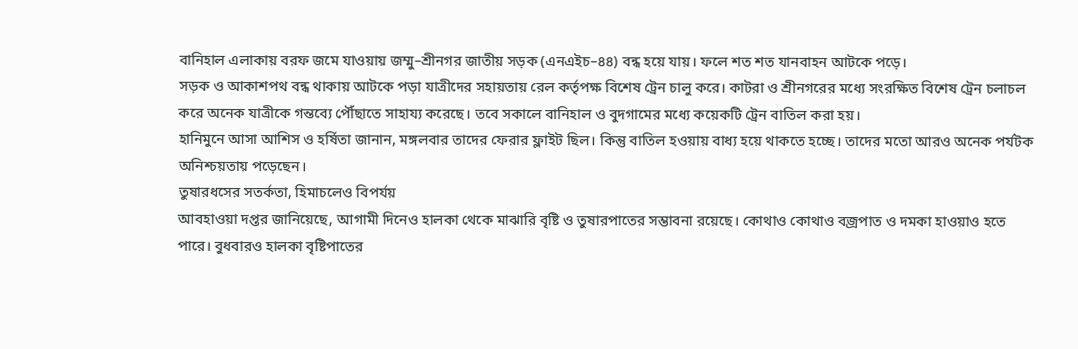বানিহাল এলাকায় বরফ জমে যাওয়ায় জম্মু–শ্রীনগর জাতীয় সড়ক (এনএইচ–৪৪) বন্ধ হয়ে যায়। ফলে শত শত যানবাহন আটকে পড়ে।
সড়ক ও আকাশপথ বন্ধ থাকায় আটকে পড়া যাত্রীদের সহায়তায় রেল কর্তৃপক্ষ বিশেষ ট্রেন চালু করে। কাটরা ও শ্রীনগরের মধ্যে সংরক্ষিত বিশেষ ট্রেন চলাচল করে অনেক যাত্রীকে গন্তব্যে পৌঁছাতে সাহায্য করেছে। তবে সকালে বানিহাল ও বুদগামের মধ্যে কয়েকটি ট্রেন বাতিল করা হয়।
হানিমুনে আসা আশিস ও হর্ষিতা জানান, মঙ্গলবার তাদের ফেরার ফ্লাইট ছিল। কিন্তু বাতিল হওয়ায় বাধ্য হয়ে থাকতে হচ্ছে। তাদের মতো আরও অনেক পর্যটক অনিশ্চয়তায় পড়েছেন।
তুষারধসের সতর্কতা, হিমাচলেও বিপর্যয়
আবহাওয়া দপ্তর জানিয়েছে, আগামী দিনেও হালকা থেকে মাঝারি বৃষ্টি ও তুষারপাতের সম্ভাবনা রয়েছে। কোথাও কোথাও বজ্রপাত ও দমকা হাওয়াও হতে পারে। বুধবারও হালকা বৃষ্টিপাতের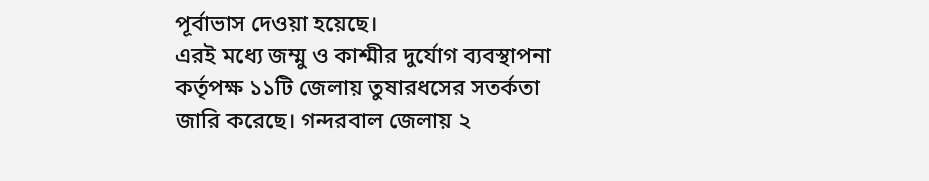পূর্বাভাস দেওয়া হয়েছে।
এরই মধ্যে জম্মু ও কাশ্মীর দুর্যোগ ব্যবস্থাপনা কর্তৃপক্ষ ১১টি জেলায় তুষারধসের সতর্কতা জারি করেছে। গন্দরবাল জেলায় ২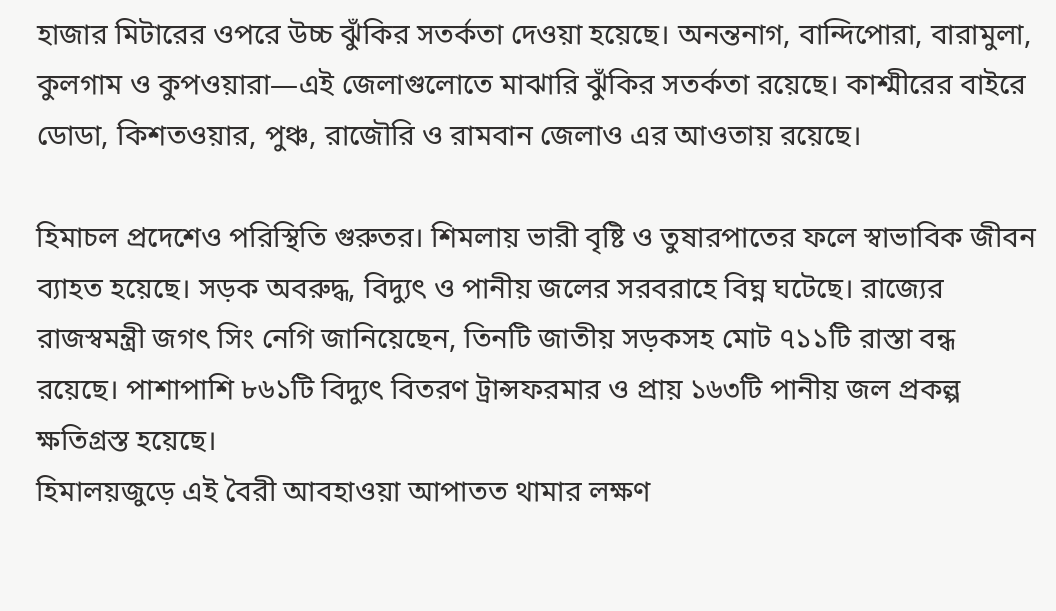হাজার মিটারের ওপরে উচ্চ ঝুঁকির সতর্কতা দেওয়া হয়েছে। অনন্তনাগ, বান্দিপোরা, বারামুলা, কুলগাম ও কুপওয়ারা—এই জেলাগুলোতে মাঝারি ঝুঁকির সতর্কতা রয়েছে। কাশ্মীরের বাইরে ডোডা, কিশতওয়ার, পুঞ্চ, রাজৌরি ও রামবান জেলাও এর আওতায় রয়েছে।

হিমাচল প্রদেশেও পরিস্থিতি গুরুতর। শিমলায় ভারী বৃষ্টি ও তুষারপাতের ফলে স্বাভাবিক জীবন ব্যাহত হয়েছে। সড়ক অবরুদ্ধ, বিদ্যুৎ ও পানীয় জলের সরবরাহে বিঘ্ন ঘটেছে। রাজ্যের রাজস্বমন্ত্রী জগৎ সিং নেগি জানিয়েছেন, তিনটি জাতীয় সড়কসহ মোট ৭১১টি রাস্তা বন্ধ রয়েছে। পাশাপাশি ৮৬১টি বিদ্যুৎ বিতরণ ট্রান্সফরমার ও প্রায় ১৬৩টি পানীয় জল প্রকল্প ক্ষতিগ্রস্ত হয়েছে।
হিমালয়জুড়ে এই বৈরী আবহাওয়া আপাতত থামার লক্ষণ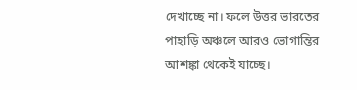দেখাচ্ছে না। ফলে উত্তর ভারতের পাহাড়ি অঞ্চলে আরও ভোগান্তির আশঙ্কা থেকেই যাচ্ছে।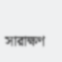সারাক্ষণ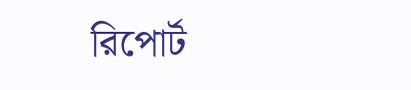রিপোর্ট